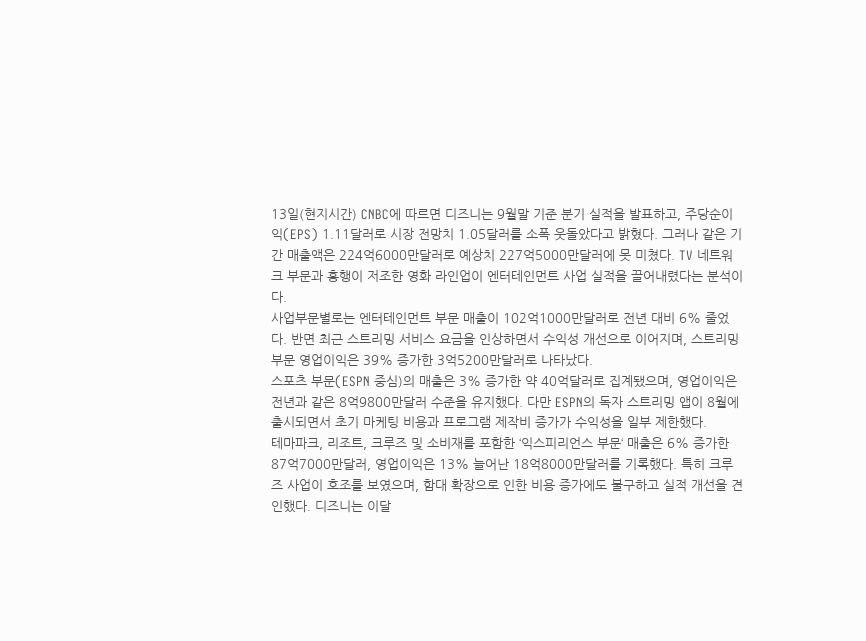13일(현지시간) CNBC에 따르면 디즈니는 9월말 기준 분기 실적을 발표하고, 주당순이익(EPS) 1.11달러로 시장 전망치 1.05달러를 소폭 웃돌았다고 밝혔다. 그러나 같은 기간 매출액은 224억6000만달러로 예상치 227억5000만달러에 못 미쳤다. TV 네트워크 부문과 흥행이 저조한 영화 라인업이 엔터테인먼트 사업 실적을 끌어내렸다는 분석이다.
사업부문별로는 엔터테인먼트 부문 매출이 102억1000만달러로 전년 대비 6% 줄었다. 반면 최근 스트리밍 서비스 요금을 인상하면서 수익성 개선으로 이어지며, 스트리밍 부문 영업이익은 39% 증가한 3억5200만달러로 나타났다.
스포츠 부문(ESPN 중심)의 매출은 3% 증가한 약 40억달러로 집계됐으며, 영업이익은 전년과 같은 8억9800만달러 수준을 유지했다. 다만 ESPN의 독자 스트리밍 앱이 8월에 출시되면서 초기 마케팅 비용과 프로그램 제작비 증가가 수익성을 일부 제한했다.
테마파크, 리조트, 크루즈 및 소비재를 포함한 ‘익스피리언스 부문‘ 매출은 6% 증가한 87억7000만달러, 영업이익은 13% 늘어난 18억8000만달러를 기록했다. 특히 크루즈 사업이 호조를 보였으며, 함대 확장으로 인한 비용 증가에도 불구하고 실적 개선을 견인했다. 디즈니는 이달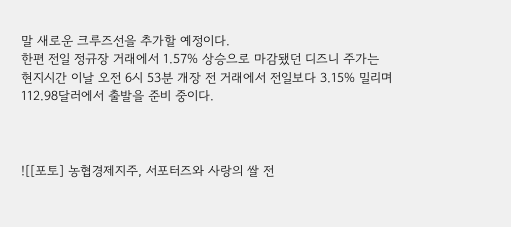말 새로운 크루즈선을 추가할 예정이다.
한편 전일 정규장 거래에서 1.57% 상승으로 마감됐던 디즈니 주가는 현지시간 이날 오전 6시 53분 개장 전 거래에서 전일보다 3.15% 밀리며 112.98달러에서 출발을 준비 중이다.



![[포토] 농협경제지주, 서포터즈와 사랑의 쌀 전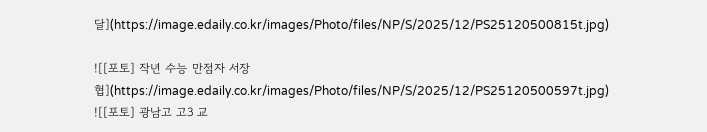달](https://image.edaily.co.kr/images/Photo/files/NP/S/2025/12/PS25120500815t.jpg)

![[포토] 작년 수능 만점자 서장협](https://image.edaily.co.kr/images/Photo/files/NP/S/2025/12/PS25120500597t.jpg)
![[포토] 광남고 고3 교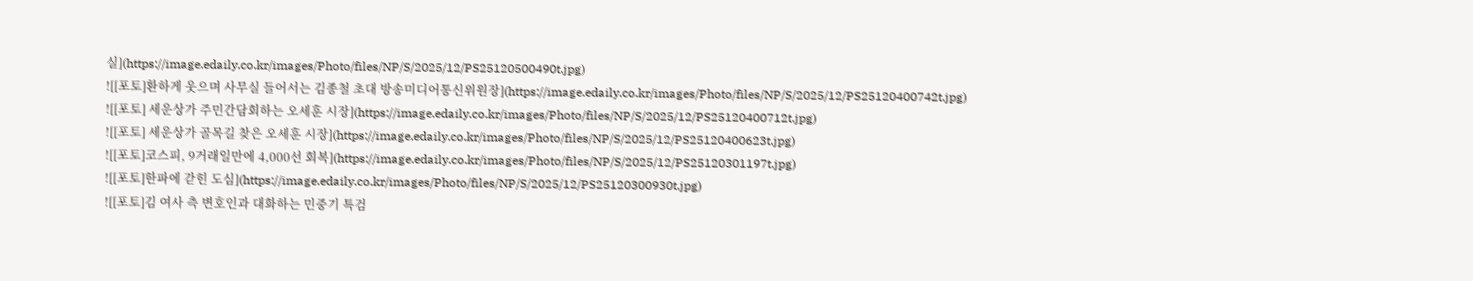실](https://image.edaily.co.kr/images/Photo/files/NP/S/2025/12/PS25120500490t.jpg)
![[포토]환하게 웃으며 사무실 들어서는 김종철 초대 방송미디어통신위원장](https://image.edaily.co.kr/images/Photo/files/NP/S/2025/12/PS25120400742t.jpg)
![[포토] 세운상가 주민간담회하는 오세훈 시장](https://image.edaily.co.kr/images/Photo/files/NP/S/2025/12/PS25120400712t.jpg)
![[포토] 세운상가 골목길 찾은 오세훈 시장](https://image.edaily.co.kr/images/Photo/files/NP/S/2025/12/PS25120400623t.jpg)
![[포토]코스피, 9거래일만에 4,000선 회복](https://image.edaily.co.kr/images/Photo/files/NP/S/2025/12/PS25120301197t.jpg)
![[포토]한파에 갇힌 도심](https://image.edaily.co.kr/images/Photo/files/NP/S/2025/12/PS25120300930t.jpg)
![[포토]김 여사 측 변호인과 대화하는 민중기 특검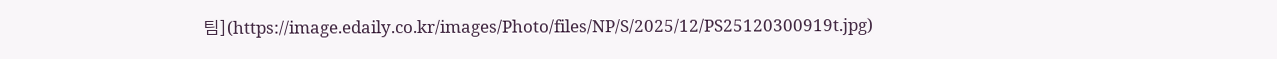팀](https://image.edaily.co.kr/images/Photo/files/NP/S/2025/12/PS25120300919t.jpg)